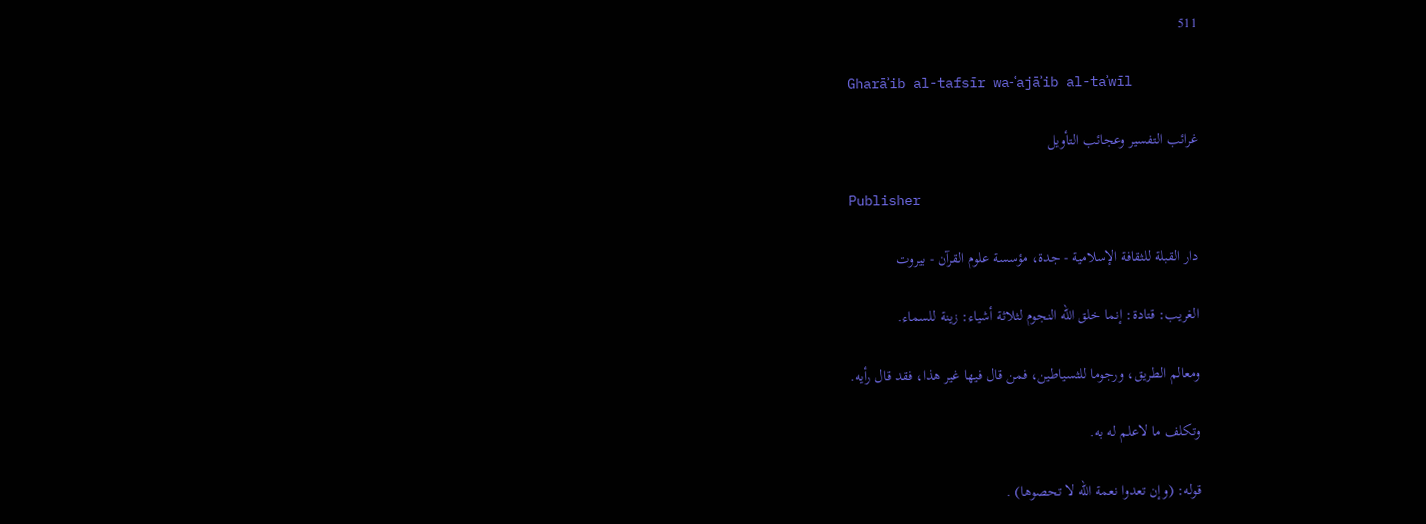511

Gharāʾib al-tafsīr wa-ʿajāʾib al-taʾwīl

غرائب التفسير وعجائب التأويل

Publisher

دار القبلة للثقافة الإسلامية - جدة، مؤسسة علوم القرآن - بيروت

الغريب: قتادة: إنما خلق الله النجوم لثلاثة أشياء: زينة للسماء.

ومعالم الطريق، ورجوما للثسياطين، فمن قال فيها غير هذا، فقد قال رأيه.

وتكلف ما لاعلم له به.

قوله: (وإن تعدوا نعمة الله لا تحصوها) .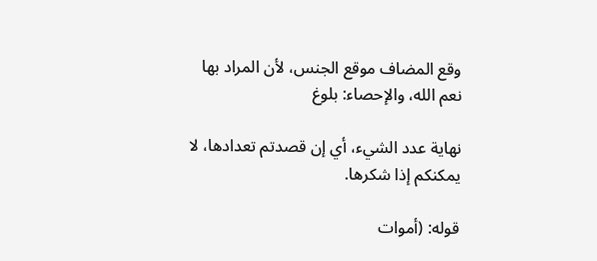وقع المضاف موقع الجنس، لأن المراد بها نعم الله، والإحصاء: بلوغ

نهاية عدد الشيء، أي إن قصدتم تعدادها، لا يمكنكم إذا شكرها.

قوله: (أموات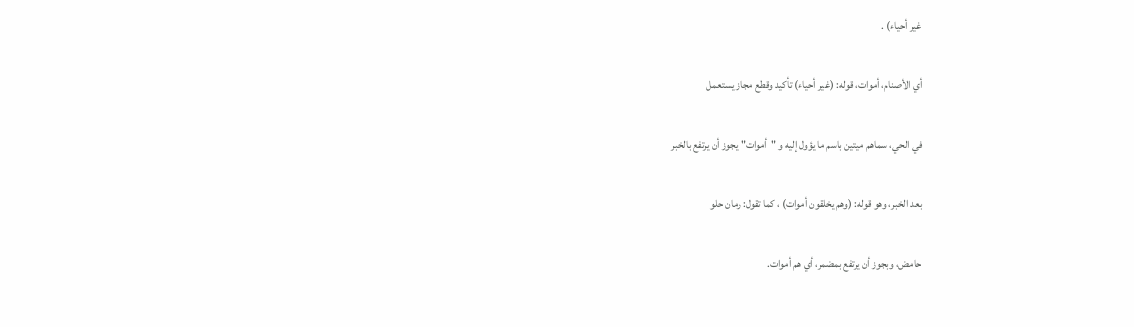غير أحياء) .

أي الأصنام، أموات، قوله: (غير أحياء) تأكيد وقطع مجاز يستعمل

في الحي، سماهم ميتين باسم ما يؤول إليه و "أموات" يجوز أن يرتفع بالخبر

بعد الخبر، وهو قوله: (وهم يخلقون أموات) ، كما تقول: رمان حلو

حامض، وبجوز أن يرتفع بمضمر، أي هم أموات.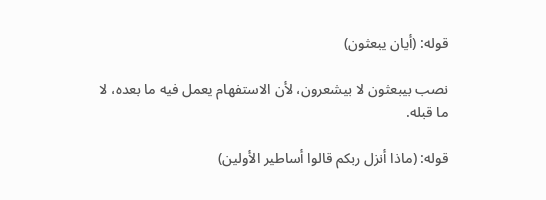قوله: (أيان يبعثون)

نصب بيبعثون لا بيشعرون، لأن الاستفهام يعمل فيه ما بعده، لا ما قبله.

قوله: (ماذا أنزل ربكم قالوا أساطير الأولين)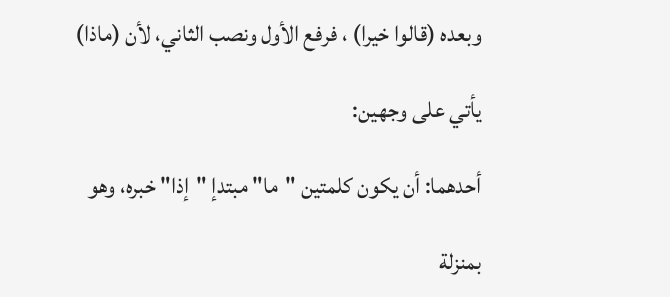وبعده (قالوا خيرا) ، فرفع الأول ونصب الثاني، لأن (ماذا)

يأتي على وجهين:

أحدهما: أن يكون كلمتين "ما" مبتدإ "إذا" خبره، وهو

بمنزلة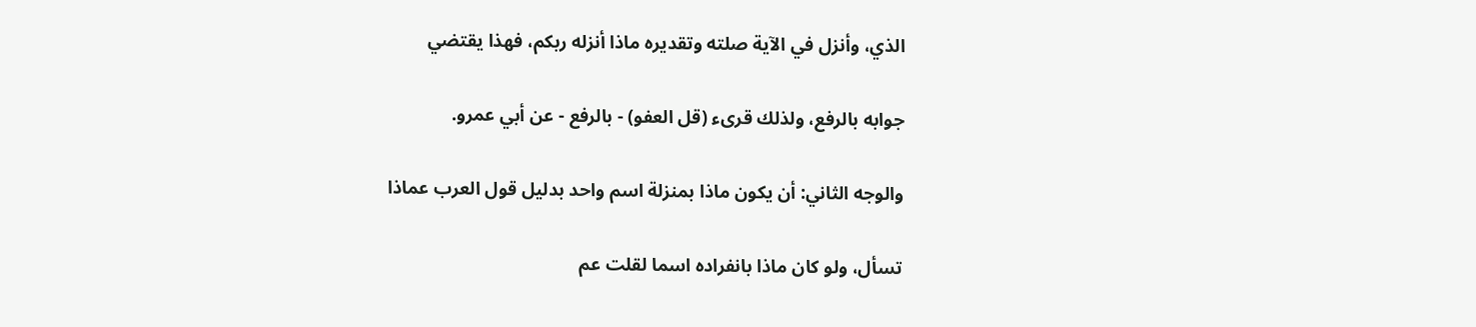الذي، وأنزل في الآية صلته وتقديره ماذا أنزله ربكم، فهذا يقتضي

جوابه بالرفع، ولذلك قرىء (قل العفو) - بالرفع - عن أبي عمرو.

والوجه الثاني: أن يكون ماذا بمنزلة اسم واحد بدليل قول العرب عماذا

تسأل، ولو كان ماذا بانفراده اسما لقلت عم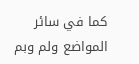كما في سائر المواضع ولم وبم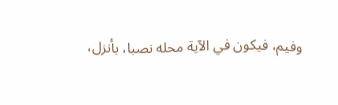وفيم، فيكون في الآية محله نصبا، بأنزل،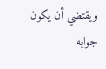ويقتضي أن يكون جوابه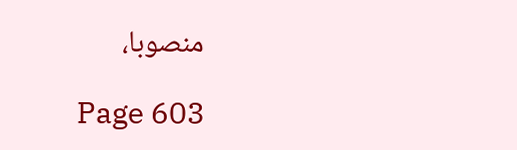منصوبا،

Page 603